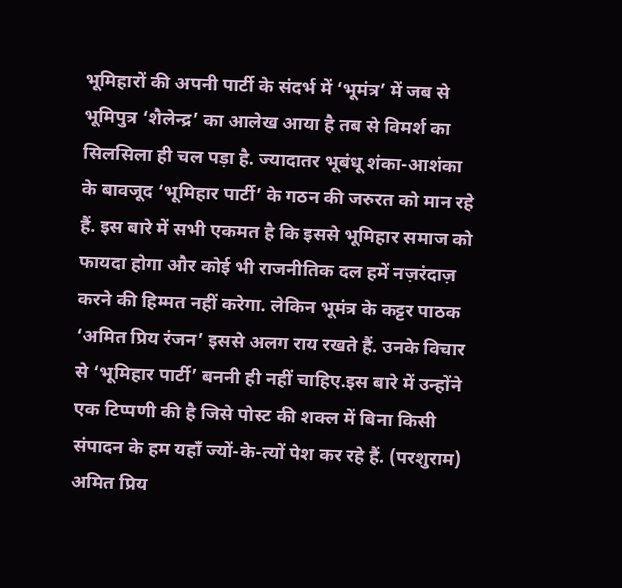भूमिहारों की अपनी पार्टी के संदर्भ में ‘भूमंत्र’ में जब से भूमिपुत्र ‘शैलेन्द्र’ का आलेख आया है तब से विमर्श का सिलसिला ही चल पड़ा है. ज्यादातर भूबंधू शंका-आशंका के बावजूद ‘भूमिहार पार्टी’ के गठन की जरुरत को मान रहे हैं. इस बारे में सभी एकमत है कि इससे भूमिहार समाज को फायदा होगा और कोई भी राजनीतिक दल हमें नज़रंदाज़ करने की हिम्मत नहीं करेगा. लेकिन भूमंत्र के कट्टर पाठक ‘अमित प्रिय रंजन’ इससे अलग राय रखते हैं. उनके विचार से ‘भूमिहार पार्टी’ बननी ही नहीं चाहिए.इस बारे में उन्होंने एक टिप्पणी की है जिसे पोस्ट की शक्ल में बिना किसी संपादन के हम यहाँ ज्यों-के-त्यों पेश कर रहे हैं. (परशुराम)
अमित प्रिय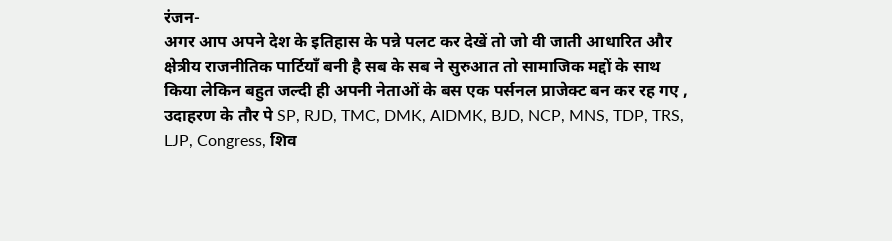रंजन-
अगर आप अपने देश के इतिहास के पन्ने पलट कर देखें तो जो वी जाती आधारित और क्षेत्रीय राजनीतिक पार्टियाँ बनी है सब के सब ने सुरुआत तो सामाजिक मद्दों के साथ किया लेकिन बहुत जल्दी ही अपनी नेताओं के बस एक पर्सनल प्राजेक्ट बन कर रह गए , उदाहरण के तौर पे SP, RJD, TMC, DMK, AIDMK, BJD, NCP, MNS, TDP, TRS, LJP, Congress, शिव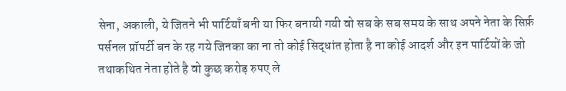सेना, अकाली, ये जितने भी पार्टियाँ बनी या फिर बनायी गयी वो सब के सब समय के साथ अपने नेता के सिर्फ़ पर्सनल प्रॉपर्टी बन के रह गये जिनका का ना तो कोई सिद्धांत होता है ना कोई आदर्श और इन पार्टियों के जो तथाकथित नेता होते है वो कुछ करोड़ रुपए ले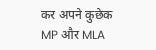कर अपने कुछेक MP और MLA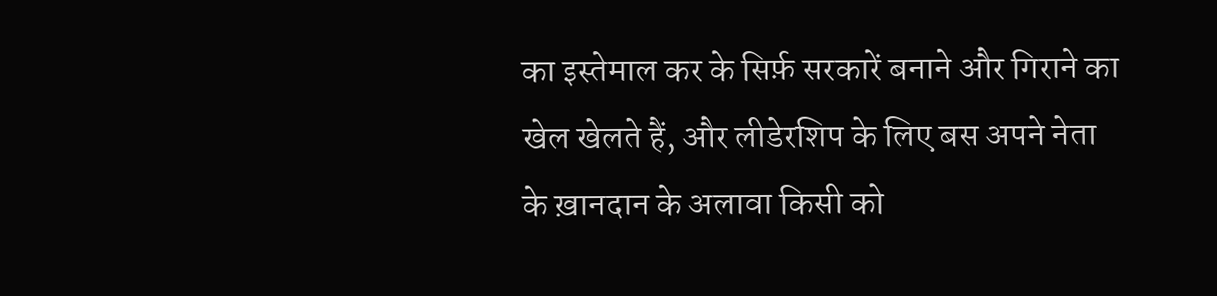का इस्तेमाल कर के सिर्फ़ सरकारें बनाने और गिराने का खेल खेलते हैं, और लीडेरशिप के लिए बस अपने नेता के ख़ानदान के अलावा किसी को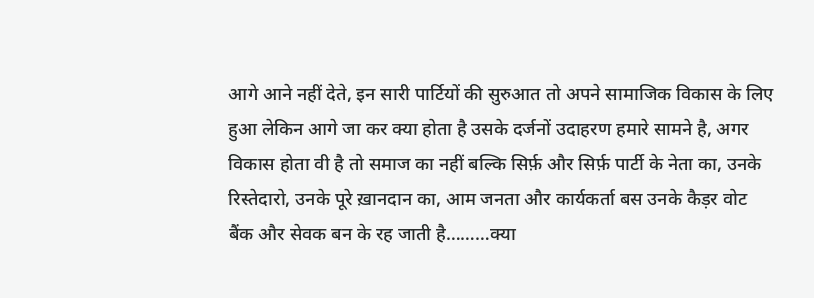आगे आने नहीं देते, इन सारी पार्टियों की सुरुआत तो अपने सामाजिक विकास के लिए हुआ लेकिन आगे जा कर क्या होता है उसके दर्जनों उदाहरण हमारे सामने है, अगर विकास होता वी है तो समाज का नहीं बल्कि सिर्फ़ और सिर्फ़ पार्टी के नेता का, उनके रिस्तेदारो, उनके पूरे ख़ानदान का, आम जनता और कार्यकर्ता बस उनके कैड़र वोट बैंक और सेवक बन के रह जाती है………क्या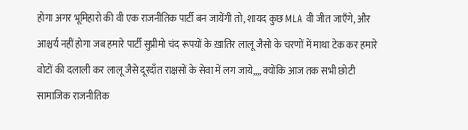होगा अगर भूमिहारो की वी एक राजनीतिक पार्टी बन जायेंगी तो, शायद कुछ MLA वी जीत जाएँगे, और आश्चर्य नहीं होगा जब हमारे पार्टी सुप्रीमो चंद रूपयों के ख़ातिर लालू जैसो के चरणों में माथा टेक कर हमारे वोटों की दलाली कर लालू जैसे दूरदाँत राक्षसों के सेवा में लग जाये,,,, क्योंकि आज तक सभी छोटी सामाजिक राजनीतिक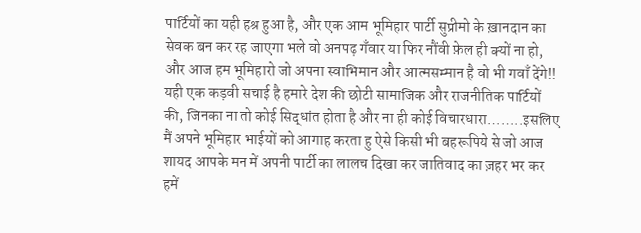पार्टियों का यही हश्र हुआ है, और एक आम भूमिहार पार्टी सुप्रीमो के ख़ानदान का सेवक बन कर रह जाएगा भले वो अनपढ़ गँवार या फिर नौंवी फ़ेल ही क्यों ना हो, और आज हम भूमिहारो जो अपना स्वाभिमान और आत्मसम्मान है वो भी गवाँ देंगे!! यही एक कड़वी सचाई है हमारे देश की छोटी सामाजिक और राजनीतिक पार्टियों की, जिनका ना तो कोई सिद्धांत होता है और ना ही कोई विचारधारा……..इसलिए मैं अपने भूमिहार भाईयों को आगाह करता हु ऐसे किसी भी बहरूपिये से जो आज शायद आपके मन में अपनी पार्टी का लालच दिखा कर जातिवाद का ज़हर भर कर हमें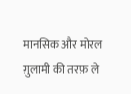मानसिक और मोरल ग़ुलामी की तरफ़ ले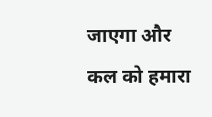जाएगा और कल को हमारा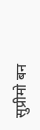सुप्रीमो बन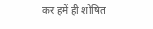कर हमें ही शोषित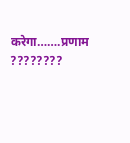करेगा…….प्रणाम ????????